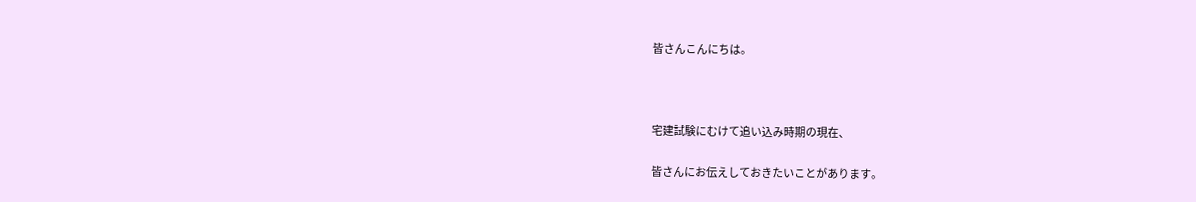皆さんこんにちは。



宅建試験にむけて追い込み時期の現在、

皆さんにお伝えしておきたいことがあります。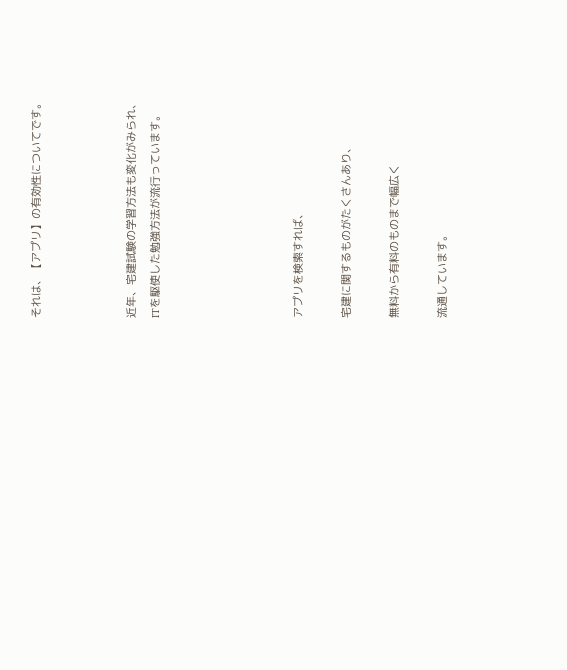それは、【アプリ】の有効性についてです。



近年、宅建試験の学習方法も変化がみられ、
ITを駆使した勉強方法が流行っています。





アプリを検索すれば、

宅建に関するものがたくさんあり、

無料から有料のものまで幅広く

流通しています。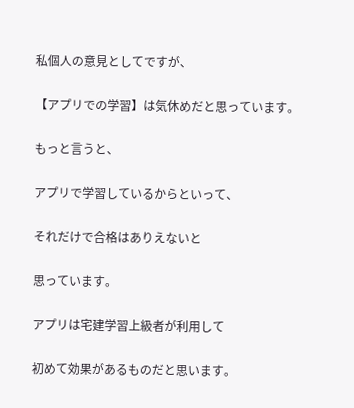私個人の意見としてですが、

【アプリでの学習】は気休めだと思っています。

もっと言うと、

アプリで学習しているからといって、

それだけで合格はありえないと

思っています。

アプリは宅建学習上級者が利用して

初めて効果があるものだと思います。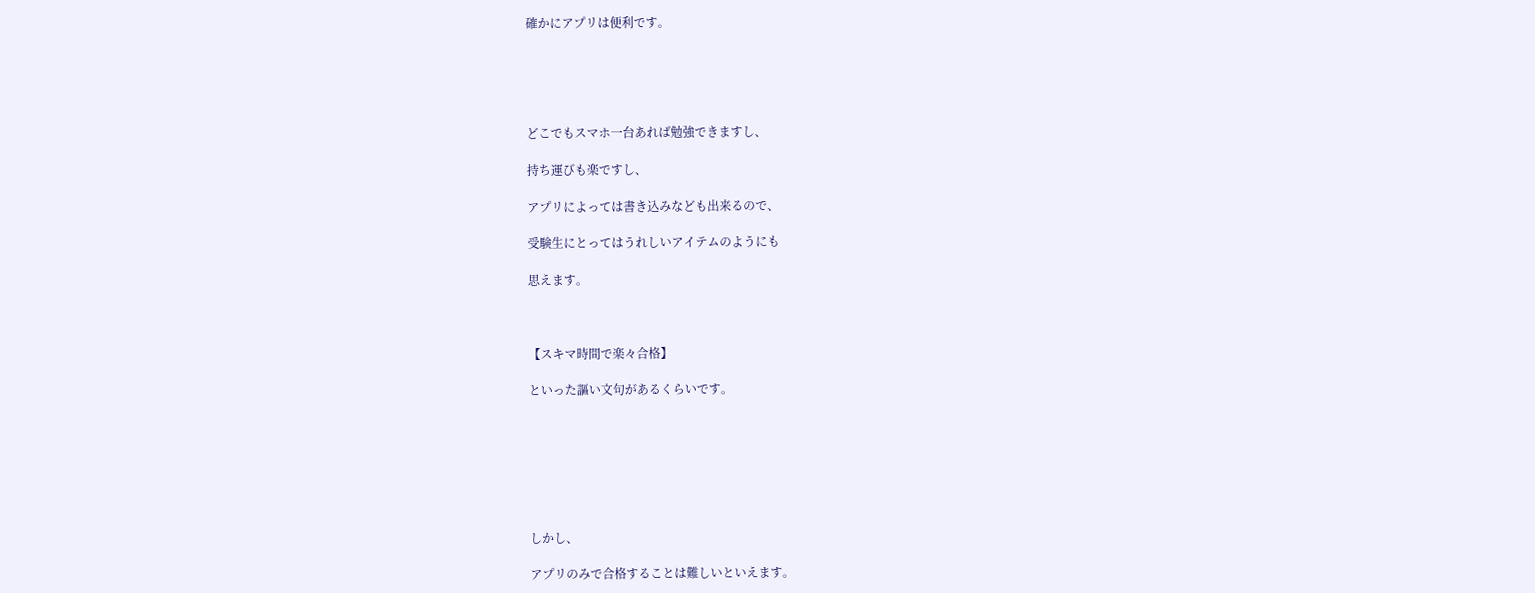確かにアプリは便利です。





どこでもスマホ一台あれば勉強できますし、

持ち運びも楽ですし、

アプリによっては書き込みなども出来るので、

受験生にとってはうれしいアイテムのようにも

思えます。



【スキマ時間で楽々合格】

といった謳い文句があるくらいです。







しかし、

アプリのみで合格することは難しいといえます。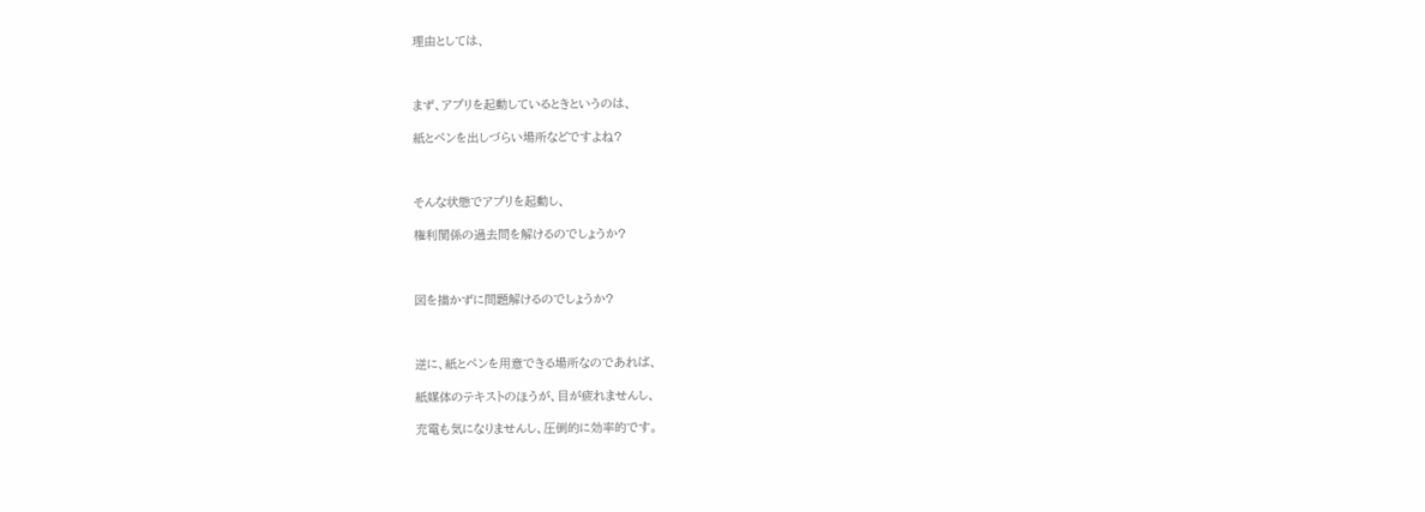理由としては、



まず、アプリを起動しているときというのは、

紙とペンを出しづらい場所などですよね?



そんな状態でアプリを起動し、

権利関係の過去問を解けるのでしょうか?



図を描かずに問題解けるのでしょうか?



逆に、紙とペンを用意できる場所なのであれば、

紙媒体のテキストのほうが、目が疲れませんし、

充電も気になりませんし、圧倒的に効率的です。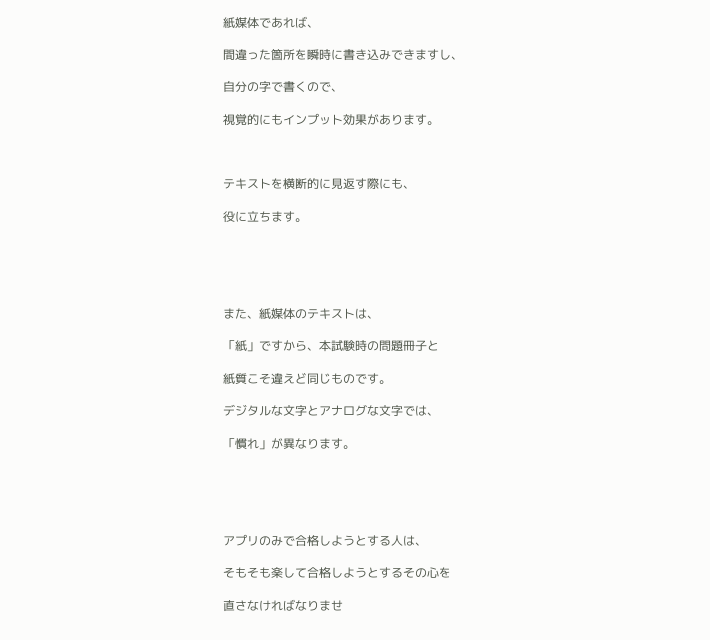紙媒体であれば、

間違った箇所を瞬時に書き込みできますし、

自分の字で書くので、

視覚的にもインプット効果があります。



テキストを横断的に見返す際にも、

役に立ちます。





また、紙媒体のテキストは、

「紙」ですから、本試験時の問題冊子と

紙質こそ違えど同じものです。

デジタルな文字とアナログな文字では、

「慣れ」が異なります。





アプリのみで合格しようとする人は、

そもそも楽して合格しようとするその心を

直さなければなりませ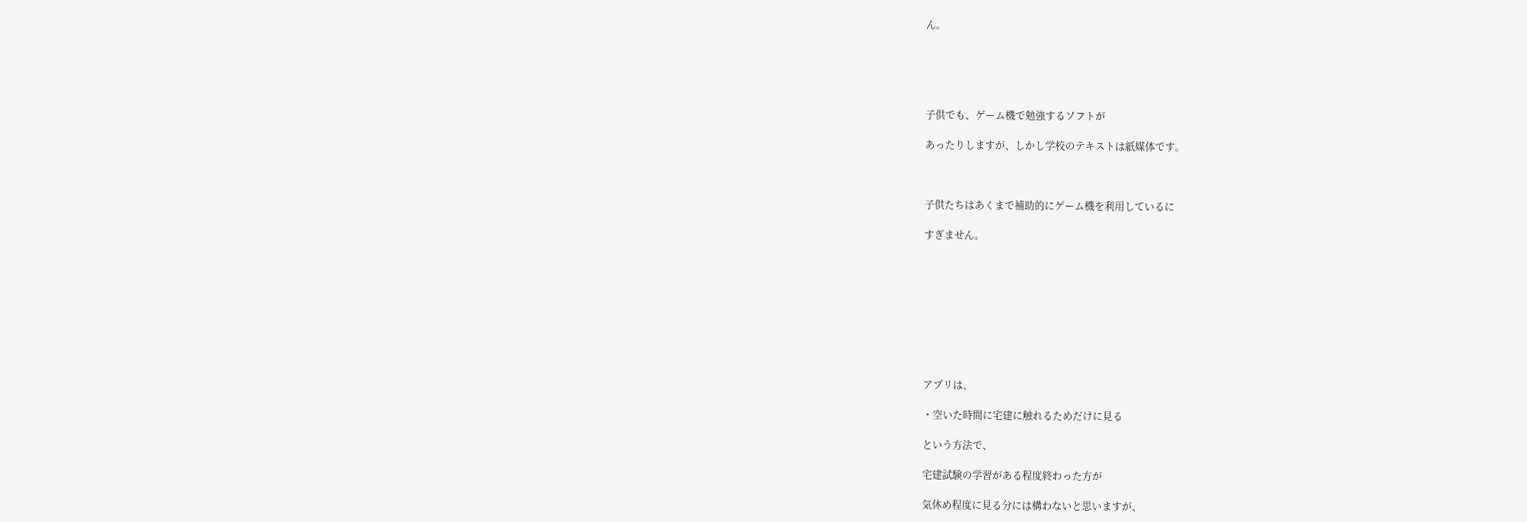ん。





子供でも、ゲーム機で勉強するソフトが

あったりしますが、しかし学校のテキストは紙媒体です。



子供たちはあくまで補助的にゲーム機を利用しているに

すぎません。









アプリは、

・空いた時間に宅建に触れるためだけに見る

という方法で、

宅建試験の学習がある程度終わった方が

気休め程度に見る分には構わないと思いますが、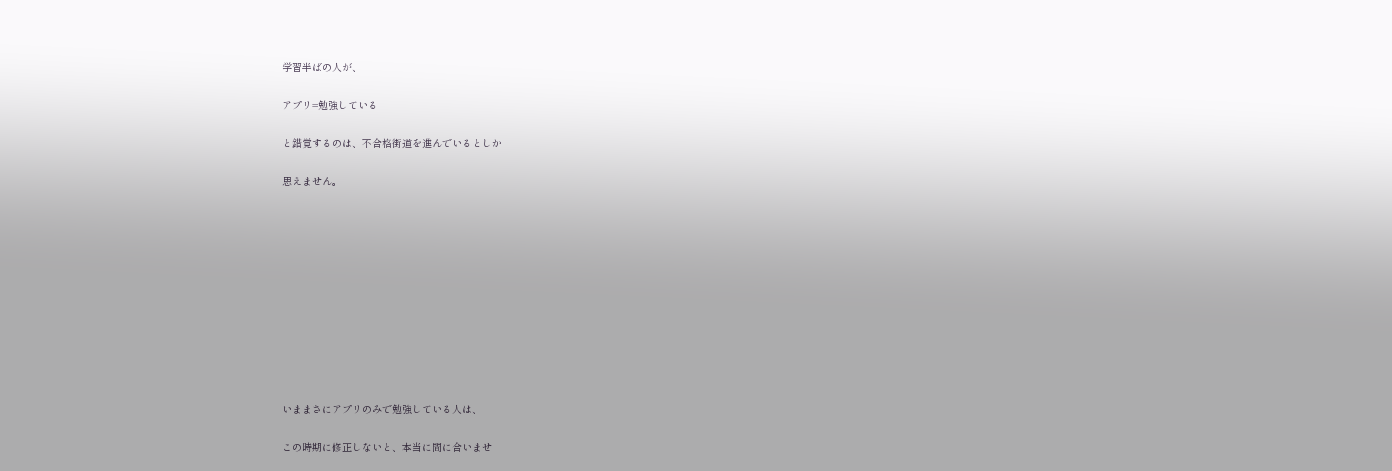学習半ばの人が、

アプリ=勉強している

と錯覚するのは、不合格街道を進んでいるとしか

思えません。











いままさにアプリのみで勉強している人は、

この時期に修正しないと、本当に間に合いませ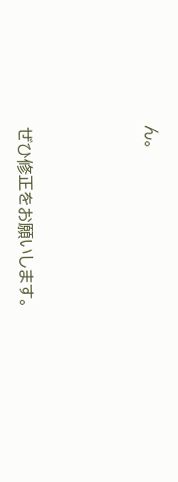ん。





ぜひ修正をお願いします。